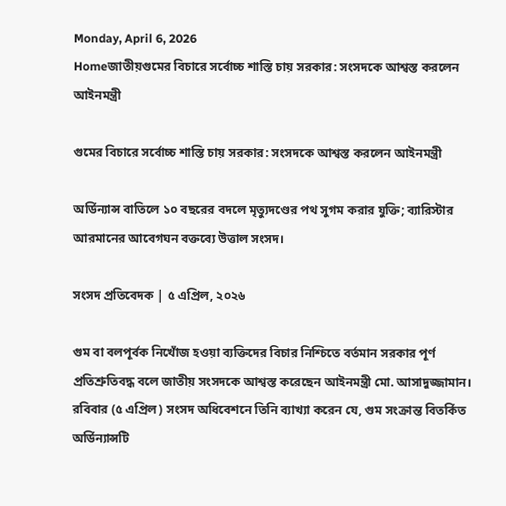Monday, April 6, 2026
Homeজাতীয়গুমের বিচারে সর্বোচ্চ শাস্তি চায় সরকার: সংসদকে আশ্বস্ত করলেন আইনমন্ত্রী

গুমের বিচারে সর্বোচ্চ শাস্তি চায় সরকার: সংসদকে আশ্বস্ত করলেন আইনমন্ত্রী

অর্ডিন্যান্স বাতিলে ১০ বছরের বদলে মৃত্যুদণ্ডের পথ সুগম করার যুক্তি; ব্যারিস্টার আরমানের আবেগঘন বক্তব্যে উত্তাল সংসদ।

সংসদ প্রতিবেদক | ৫ এপ্রিল, ২০২৬

গুম বা বলপূর্বক নিখোঁজ হওয়া ব্যক্তিদের বিচার নিশ্চিতে বর্তমান সরকার পূর্ণ প্রতিশ্রুতিবদ্ধ বলে জাতীয় সংসদকে আশ্বস্ত করেছেন আইনমন্ত্রী মো. আসাদুজ্জামান। রবিবার (৫ এপ্রিল) সংসদ অধিবেশনে তিনি ব্যাখ্যা করেন যে, গুম সংক্রান্ত বিতর্কিত অর্ডিন্যান্সটি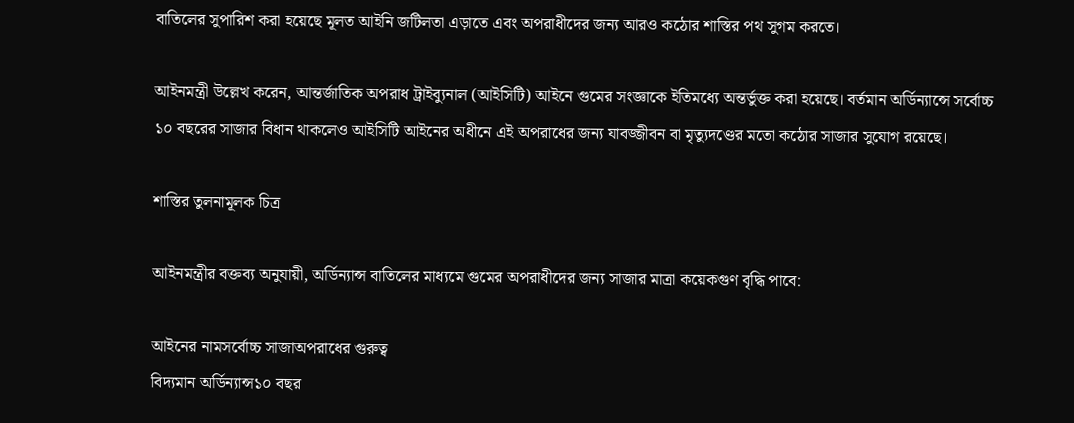বাতিলের সুপারিশ করা হয়েছে মূলত আইনি জটিলতা এড়াতে এবং অপরাধীদের জন্য আরও কঠোর শাস্তির পথ সুগম করতে।

আইনমন্ত্রী উল্লেখ করেন, আন্তর্জাতিক অপরাধ ট্রাইব্যুনাল (আইসিটি) আইনে গুমের সংজ্ঞাকে ইতিমধ্যে অন্তর্ভুক্ত করা হয়েছে। বর্তমান অর্ডিন্যান্সে সর্বোচ্চ ১০ বছরের সাজার বিধান থাকলেও আইসিটি আইনের অধীনে এই অপরাধের জন্য যাবজ্জীবন বা মৃত্যুদণ্ডের মতো কঠোর সাজার সুযোগ রয়েছে।

শাস্তির তুলনামূলক চিত্র

আইনমন্ত্রীর বক্তব্য অনুযায়ী, অর্ডিন্যান্স বাতিলের মাধ্যমে গুমের অপরাধীদের জন্য সাজার মাত্রা কয়েকগুণ বৃদ্ধি পাবে:

আইনের নামসর্বোচ্চ সাজাঅপরাধের গুরুত্ব
বিদ্যমান অর্ডিন্যান্স১০ বছর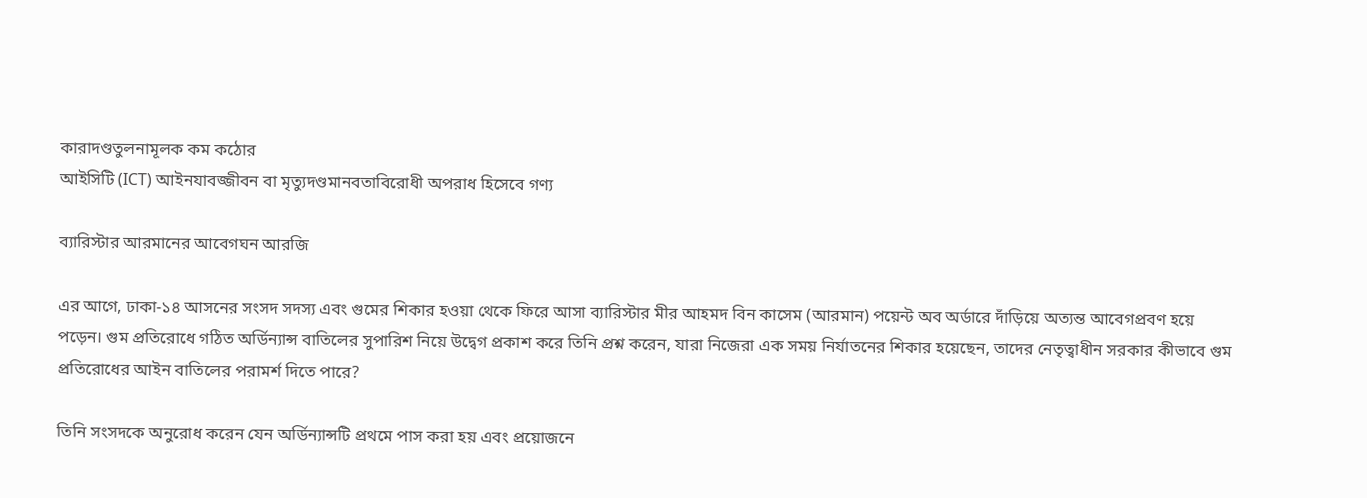কারাদণ্ডতুলনামূলক কম কঠোর
আইসিটি (ICT) আইনযাবজ্জীবন বা মৃত্যুদণ্ডমানবতাবিরোধী অপরাধ হিসেবে গণ্য

ব্যারিস্টার আরমানের আবেগঘন আরজি

এর আগে, ঢাকা-১৪ আসনের সংসদ সদস্য এবং গুমের শিকার হওয়া থেকে ফিরে আসা ব্যারিস্টার মীর আহমদ বিন কাসেম (আরমান) পয়েন্ট অব অর্ডারে দাঁড়িয়ে অত্যন্ত আবেগপ্রবণ হয়ে পড়েন। গুম প্রতিরোধে গঠিত অর্ডিন্যান্স বাতিলের সুপারিশ নিয়ে উদ্বেগ প্রকাশ করে তিনি প্রশ্ন করেন, যারা নিজেরা এক সময় নির্যাতনের শিকার হয়েছেন, তাদের নেতৃত্বাধীন সরকার কীভাবে গুম প্রতিরোধের আইন বাতিলের পরামর্শ দিতে পারে?

তিনি সংসদকে অনুরোধ করেন যেন অর্ডিন্যান্সটি প্রথমে পাস করা হয় এবং প্রয়োজনে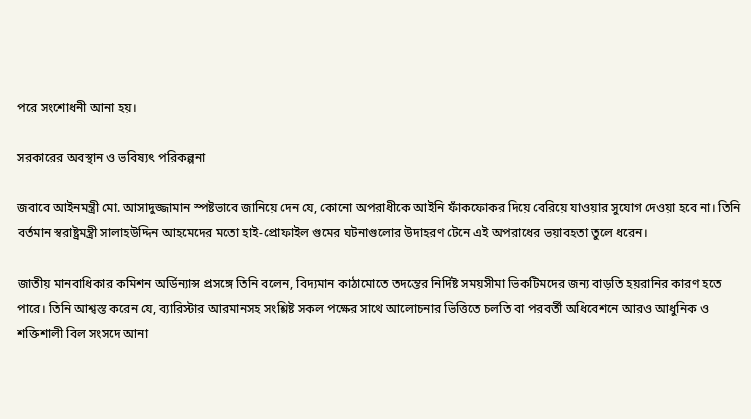পরে সংশোধনী আনা হয়।

সরকারের অবস্থান ও ভবিষ্যৎ পরিকল্পনা

জবাবে আইনমন্ত্রী মো. আসাদুজ্জামান স্পষ্টভাবে জানিয়ে দেন যে, কোনো অপরাধীকে আইনি ফাঁকফোকর দিয়ে বেরিয়ে যাওয়ার সুযোগ দেওয়া হবে না। তিনি বর্তমান স্বরাষ্ট্রমন্ত্রী সালাহউদ্দিন আহমেদের মতো হাই-প্রোফাইল গুমের ঘটনাগুলোর উদাহরণ টেনে এই অপরাধের ভয়াবহতা তুলে ধরেন।

জাতীয় মানবাধিকার কমিশন অর্ডিন্যান্স প্রসঙ্গে তিনি বলেন, বিদ্যমান কাঠামোতে তদন্তের নির্দিষ্ট সময়সীমা ভিকটিমদের জন্য বাড়তি হয়রানির কারণ হতে পারে। তিনি আশ্বস্ত করেন যে, ব্যারিস্টার আরমানসহ সংশ্লিষ্ট সকল পক্ষের সাথে আলোচনার ভিত্তিতে চলতি বা পরবর্তী অধিবেশনে আরও আধুনিক ও শক্তিশালী বিল সংসদে আনা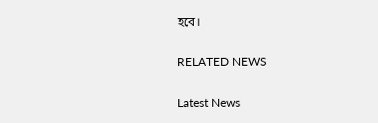হবে।

RELATED NEWS

Latest News